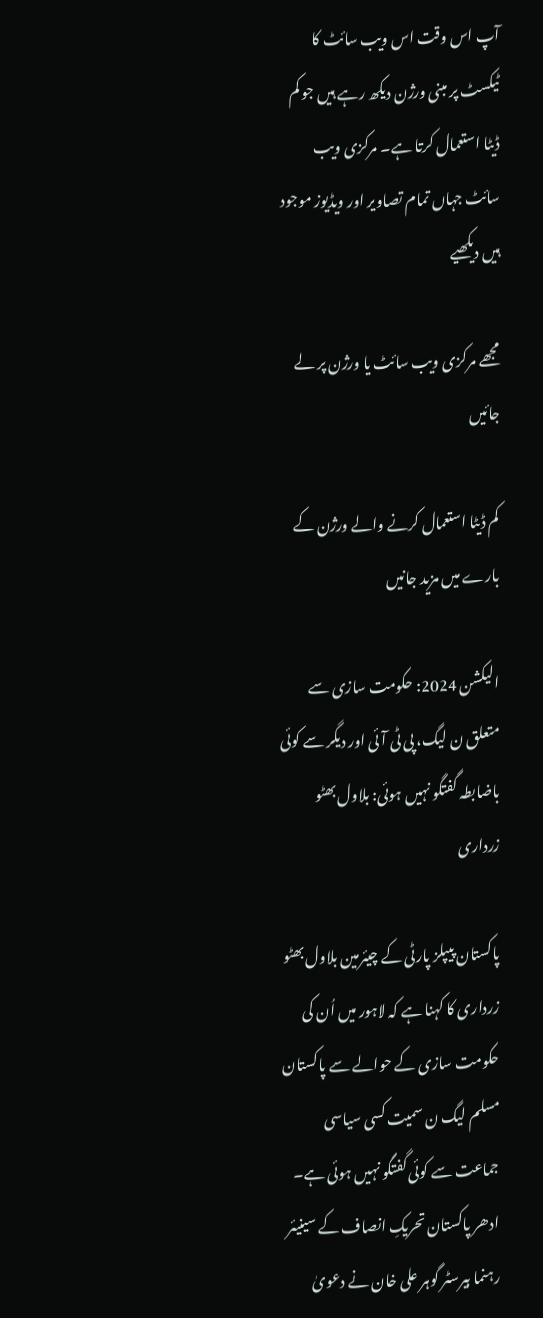آپ اس وقت اس ویب سائٹ کا ٹیکسٹ پر مبنی ورژن دیکھ رہے ہیں جو کم ڈیٹا استعمال کرتا ہے۔ مرکزی ویب سائٹ جہاں تمام تصاویر اور ویڈیوز موجود ہیں دیکھیے

مجھے مرکزی ویب سائٹ یا ورژن پر لے جائیں

کم ڈیٹا استعمال کرنے والے ورژن کے بارے میں مزید جانیں

الیکشن 2024: حکومت سازی سے متعلق ن لیگ، پی ٹی آئی اور دیگر سے کوئی باضابطہ گفتگو نہیں ہوئی: بلاول بھٹو زرداری

پاکستان پیپلز پارٹی کے چیئرمین بلاول بھٹو زرداری کا کہنا ہے کہ لاہور میں اُن کی حکومت سازی کے حوالے سے پاکستان مسلم لیگ ن سمیت کسی سیاسی جماعت سے کوئی گفتگو نہیں ہوئی ہے۔ ادھر پاکستان تحریکِ انصاف کے سینیئر رہنما بیرسٹر گوہر علی خان نے دعویٰ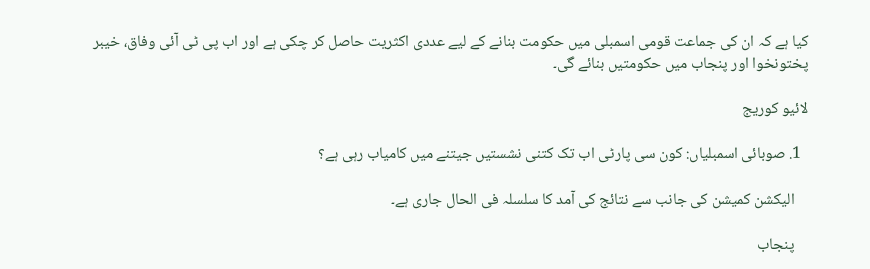کیا ہے کہ ان کی جماعت قومی اسمبلی میں حکومت بنانے کے لیے عددی اکثریت حاصل کر چکی ہے اور اب پی ٹی آئی وفاق، خیبر پختونخوا اور پنجاب میں حکومتیں بنائے گی۔

لائیو کوریج

  1. صوبائی اسمبلیاں: کون سی پارٹی اب تک کتنی نشستیں جیتنے میں کامیاب رہی ہے؟

    الیکشن کمیشن کی جانب سے نتائج کی آمد کا سلسلہ فی الحال جاری ہے۔

    پنجاب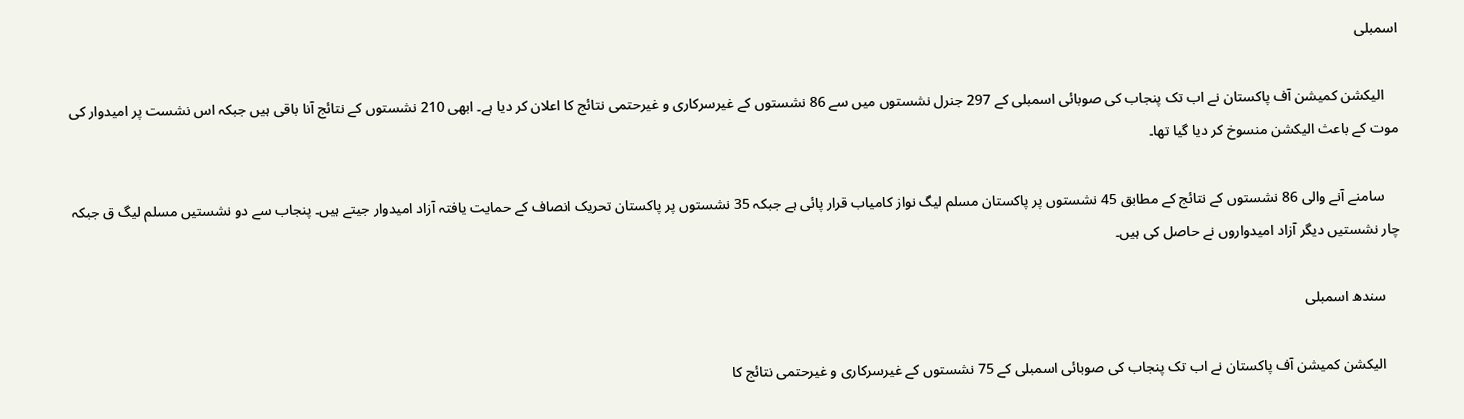اسمبلی

    الیکشن کمیشن آف پاکستان نے اب تک پنجاب کی صوبائی اسمبلی کے 297 جنرل نشستوں میں سے 86 نشستوں کے غیرسرکاری و غیرحتمی نتائج کا اعلان کر دیا ہے۔ ابھی 210 نشستوں کے نتائج آنا باقی ہیں جبکہ اس نشست پر امیدوار کی موت کے باعث الیکشن منسوخ کر دیا گیا تھا۔

    سامنے آنے والی 86 نشستوں کے نتائج کے مطابق 45 نشستوں پر پاکستان مسلم لیگ نواز کامیاب قرار پائی ہے جبکہ 35 نشستوں پر پاکستان تحریک انصاف کے حمایت یافتہ آزاد امیدوار جیتے ہیں۔ پنجاب سے دو نشستیں مسلم لیگ ق جبکہ چار نشستیں دیگر آزاد امیدواروں نے حاصل کی ہیں۔

    سندھ اسمبلی

    الیکشن کمیشن آف پاکستان نے اب تک پنجاب کی صوبائی اسمبلی کے 75 نشستوں کے غیرسرکاری و غیرحتمی نتائج کا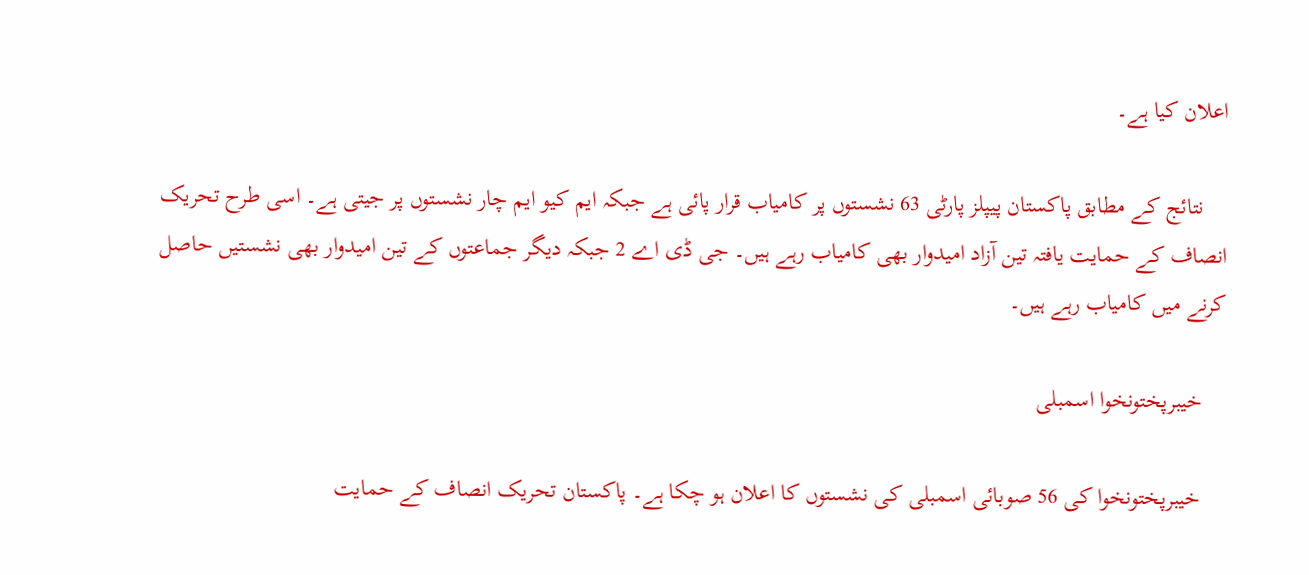اعلان کیا ہے۔

    نتائج کے مطابق پاکستان پیپلز پارٹی 63 نشستوں پر کامیاب قرار پائی ہے جبکہ ایم کیو ایم چار نشستوں پر جیتی ہے۔ اسی طرح تحریک انصاف کے حمایت یافتہ تین آزاد امیدوار بھی کامیاب رہے ہیں۔ جی ڈی اے 2 جبکہ دیگر جماعتوں کے تین امیدوار بھی نشستیں حاصل کرنے میں کامیاب رہے ہیں۔

    خیبرپختونخوا اسمبلی

    خیبرپختونخوا کی 56 صوبائی اسمبلی کی نشستوں کا اعلان ہو چکا ہے۔ پاکستان تحریک انصاف کے حمایت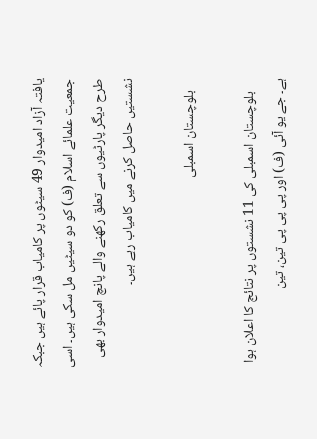یافتہ آزاد امیدوار 49 سیٹوں پر کامیاب قرار پائے ہیں جبکہ جمعیت علمائے اسلام (ف) کو دو سیٹیں مل سکی ہیں۔ اسی طرح دیگر پارٹیوں سے تعلق رکھنے والے پانچ امیدوار بھی نشستیں حاصل کرنے میں کامیاب رہے ہیں۔

    بلوچستان اسمبلی

    بلوچستان اسمبلی کی 11 نشستوں پر نتائج کا اعلان ہوا ہے۔ جے یو آئی (ف) اور پی پی پی تین، تین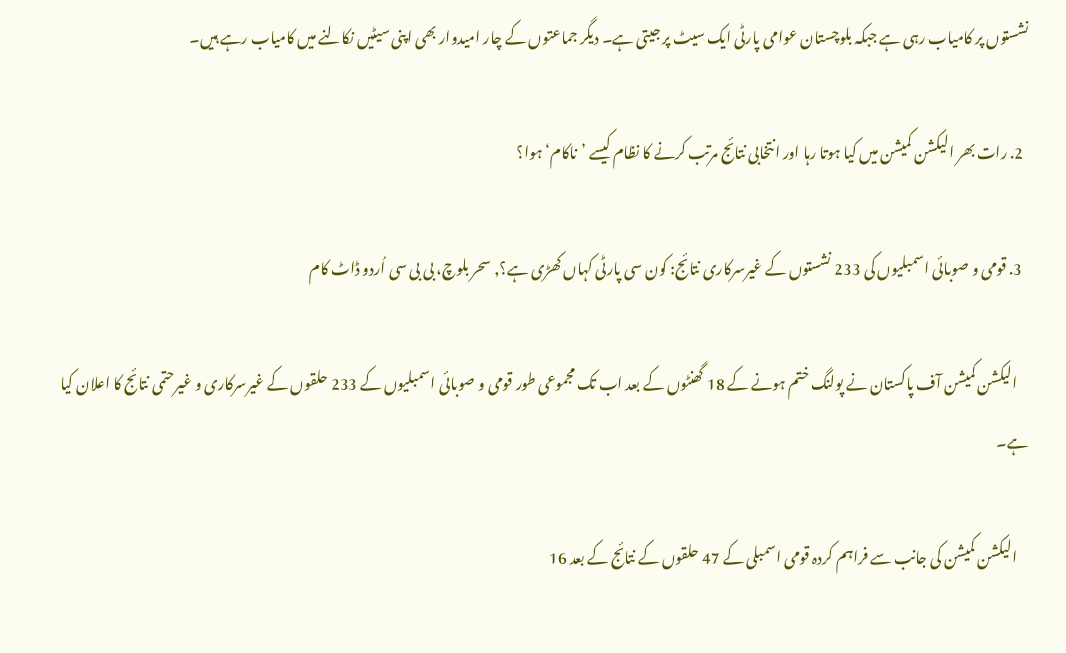نشستوں پر کامیاب رہی ہے جبکہ بلوچستان عوامی پارٹی ایک سیٹ پر جیتی ہے۔ دیگر جماعتوں کے چار امیدوار بھی اپنی سیٹیں نکالنے میں کامیاب رہے ہیں۔

  2. رات بھر الیکشن کمیشن میں کیا ہوتا رہا اور انتخابی نتائج مرتب کرنے کا نظام کیسے ’ناکام‘ ہوا؟

  3. قومی و صوبائی اسمبلیوں کی 233 نشستوں کے غیرسرکاری نتائج: کون سی پارٹی کہاں کھڑی ہے؟, سحر بلوچ، بی بی سی اُردو ڈاٹ کام

    الیکشن کمیشن آف پاکستان نے پولنگ ختم ہونے کے 18 گھنٹوں کے بعد اب تک مجموعی طور قومی و صوبائی اسمبلیوں کے 233 حلقوں کے غیرسرکاری و غیرحتمی نتائج کا اعلان کیا ہے۔

    الیکشن کمیشن کی جانب سے فراہم کردہ قومی اسمبلی کے 47 حلقوں کے نتائج کے بعد 16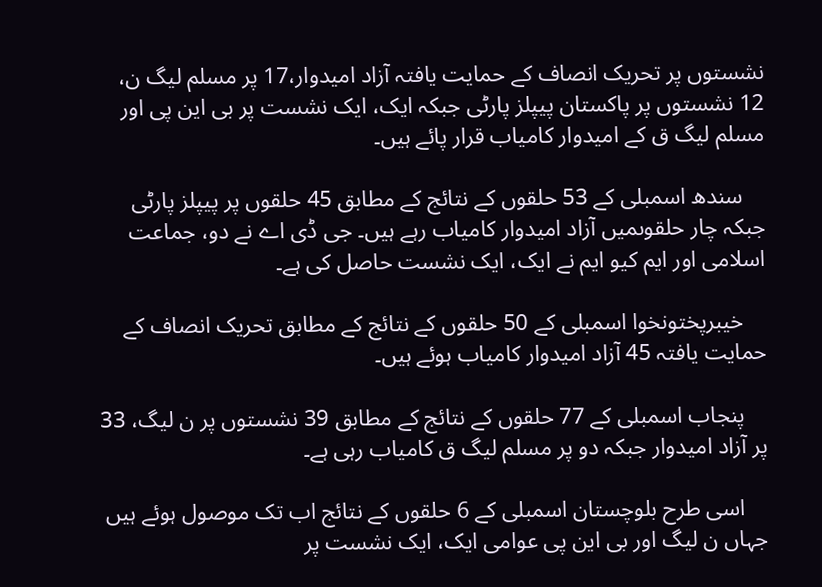نشستوں پر تحریک انصاف کے حمایت یافتہ آزاد امیدوار،17 پر مسلم لیگ ن، 12 نشستوں پر پاکستان پیپلز پارٹی جبکہ ایک، ایک نشست پر بی این پی اور مسلم لیگ ق کے امیدوار کامیاب قرار پائے ہیں۔

    سندھ اسمبلی کے 53 حلقوں کے نتائج کے مطابق 45 حلقوں پر پیپلز پارٹی جبکہ چار حلقوںمیں آزاد امیدوار کامیاب رہے ہیں۔ جی ڈی اے نے دو، جماعت اسلامی اور ایم کیو ایم نے ایک، ایک نشست حاصل کی ہے۔

    خیبرپختونخوا اسمبلی کے 50 حلقوں کے نتائج کے مطابق تحریک انصاف کے حمایت یافتہ 45 آزاد امیدوار کامیاب ہوئے ہیں۔

    پنجاب اسمبلی کے 77 حلقوں کے نتائج کے مطابق 39 نشستوں پر ن لیگ، 33 پر آزاد امیدوار جبکہ دو پر مسلم لیگ ق کامیاب رہی ہے۔

    اسی طرح بلوچستان اسمبلی کے 6 حلقوں کے نتائج اب تک موصول ہوئے ہیں جہاں ن لیگ اور بی این پی عوامی ایک، ایک نشست پر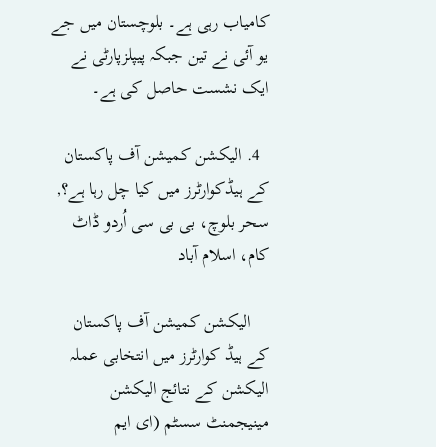کامیاب رہی ہے۔ بلوچستان میں جے یو آئی نے تین جبکہ پیپلزپارٹی نے ایک نشست حاصل کی ہے۔

  4. الیکشن کمیشن آف پاکستان کے ہیڈکوارٹرز میں کیا چل رہا ہے؟, سحر بلوچ، بی بی سی اُردو ڈاٹ کام، اسلام آباد

    الیکشن کمیشن آف پاکستان کے ہیڈ کوارٹرز میں انتخابی عملہ الیکشن کے نتائج الیکشن مینیجمنٹ سسٹم (ای ایم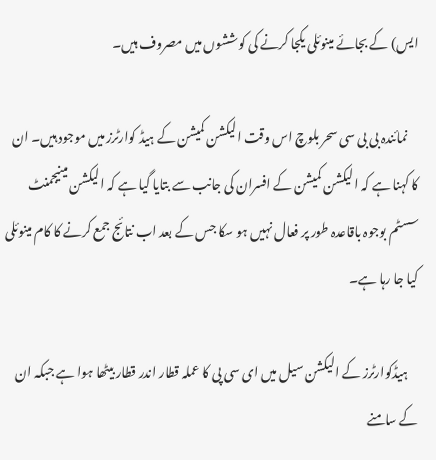ایس) کے بجائے مینوئلی یکجا کرنے کی کوششوں میں مصروف ہیں۔

    نمائندہ بی بی سی سحر بلوچ اس وقت الیکشن کمیشن کے ہیڈ کوارٹرز میں موجود ہیں۔ ان کا کہنا ہے کہ الیکشن کمیشن کے افسران کی جانب سے بتایا گیا ہے کہ الیکشن مینیجمنٹ سسٹم بوجوہ باقاعدہ طور پر فعال نہیں ہو سکا جس کے بعد اب نتائج جمع کرنے کا کام مینوئلی کیا جا رہا ہے۔

    ہیڈکوارٹرز کے الیکشن سیل میں ای سی پی کا عملہ قطار اندر قطار بیٹھا ہوا ہے جبکہ ان کے سامنے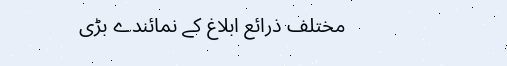مختلف ذرائع ابلاغ کے نمائندے بڑی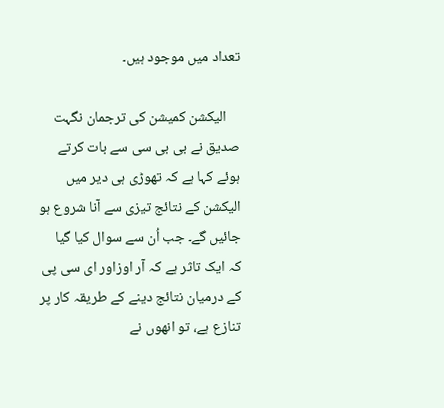تعداد میں موجود ہیں۔

    الیکشن کمیشن کی ترجمان نگہت صدیق نے بی بی سی سے بات کرتے ہوئے کہا ہے کہ تھوڑی ہی دیر میں الیکشن کے نتائج تیزی سے آنا شروع ہو جائیں گے۔ جب اُن سے سوال کیا گیا کہ ایک تاثر ہے کہ آر اوزاور ای سی پی کے درمیان نتائج دینے کے طریقہ کار پر تنازع ہے، تو انھوں نے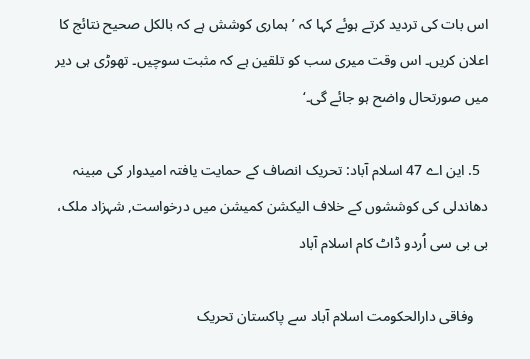اس بات کی تردید کرتے ہوئے کہا کہ ’ہماری کوشش ہے کہ بالکل صحیح نتائج کا اعلان کریں۔ اس وقت میری سب کو تلقین ہے کہ مثبت سوچیں۔ تھوڑی ہی دیر میں صورتحال واضح ہو جائے گی۔‘

  5. این اے 47 اسلام آباد: تحریک انصاف کے حمایت یافتہ امیدوار کی مبینہ دھاندلی کی کوششوں کے خلاف الیکشن کمیشن میں درخواست, شہزاد ملک، بی بی سی اُردو ڈاٹ کام اسلام آباد

    وفاقی دارالحکومت اسلام آباد سے پاکستان تحریک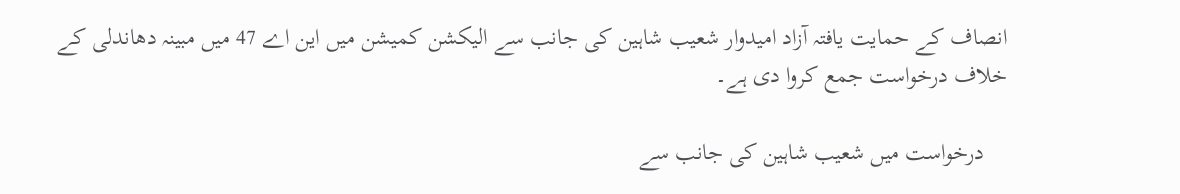انصاف کے حمایت یافتہ آزاد امیدوار شعیب شاہین کی جانب سے الیکشن کمیشن میں این اے 47 میں مبینہ دھاندلی کے خلاف درخواست جمع کروا دی ہے۔

    درخواست میں شعیب شاہین کی جانب سے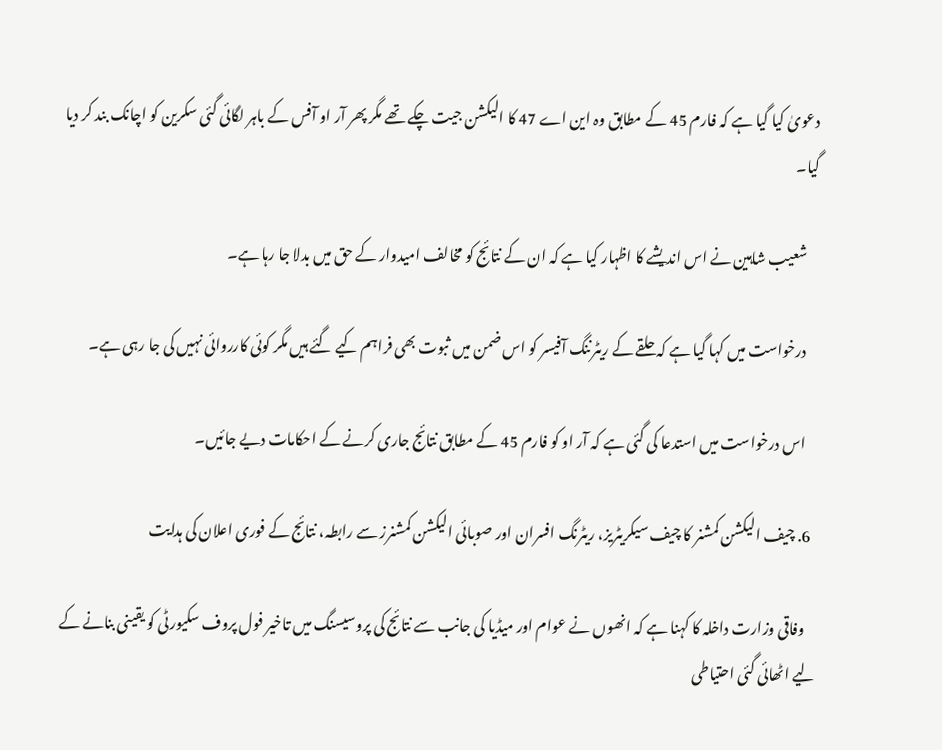دعویٰ کیا گیا ہے کہ فارم 45 کے مطابق وہ این اے 47 کا الیکشن جیت چکے تھے مگر پھر آر او آفس کے باہر لگائی گئی سکرین کو اچانک بند کر دیا گیا۔

    شعیب شاہین نے اس اندیشے کا اظہار کیا ہے کہ ان کے نتائج کو مخالف امیدوار کے حق میں بدلا جا رہا ہے۔

    درخواست میں کہا گیا ہے کہ حلقے کے ریٹرننگ آفیسر کو اس ضمن میں ثبوت بھی فراہم کیے گئے ہیں مگر کوئی کارروائی نہیں کی جا رہی ہے۔

    اس درخواست میں استدعا کی گئی ہے کہ آر او کو فارم 45 کے مطابق نتائج جاری کرنے کے احکامات دیے جائیں۔

  6. چیف الیکشن کمشنر کا چیف سیکریٹریز، ریٹرنگ افسران اور صوبائی الیکشن کمشنرز سے رابطہ، نتائج کے فوری اعلان کی ہدایت

    وفاقی وزارت داخلہ کا کہنا ہے کہ انھوں نے عوام اور میڈیا کی جانب سے نتائج کی پروسیسنگ میں تاخیر فول پروف سکیورٹی کو یقینی بنانے کے لیے اٹھائی گئی احتیاطی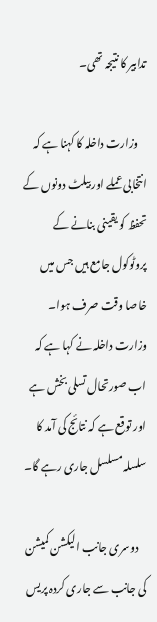تدابیر کا نتیجہ تھی۔

    وزارت داخلہ کا کہنا ہے کہ انتخابی عملے اور بیلٹ دونوں کے تحفظ کو یقینی بنانے کے پروٹوکول جامع ہیں جس میں خاصا وقت صرف ہوا۔ وزارت داخلہ نے کہا ہے کہ اب صورتحال تسلی بخش ہے اور توقع ہے کہ نتائج کی آمد کا سلسلہ مسلسل جاری رہے گا۔

    دوسری جانب الیکشن کمیشن کی جانب سے جاری کردہ پریس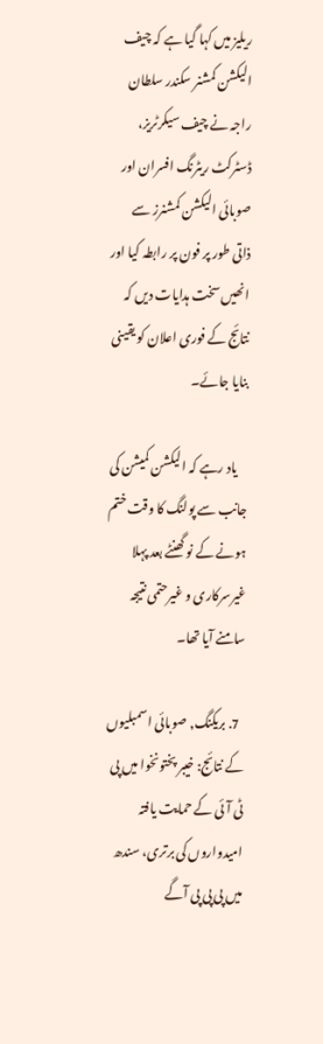ریلیز میں کہا گیا ہے کہ چیف الیکشن کمشنر سکندر سلطان راجہ نے چیف سیکرٹریز، ڈسٹرکٹ ریٹرنگ افسران اور صوبائی الیکشن کمشنرز سے ذاتی طور پر فون پر رابطہ کیا اور انھیں سخت ہدایات دیں کہ نتائج کے فوری اعلان کو یقینی بنایا جائے۔

    یاد رہے کہ الیکشن کمیشن کی جانب سے پولنگ کا وقت ختم ہونے کے نو گھنٹے بعد پہلا غیرسرکاری و غیرحتمی نتیجہ سامنے آیا تھا۔

  7. بریکنگ, صوبائی اسمبلیوں کے نتائج: خیبر پختونخوا میں پی ٹی آئی کے حمایت یافتہ امیدواروں کی برتری، سندھ میں پی پی پی آگے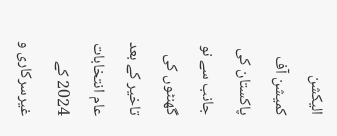الیکشن کمیشن آف پاکستان کی جانب سے نو گھنٹوں کی تاخیر کے بعد عام انتخابات 2024 کے غیرسرکاری و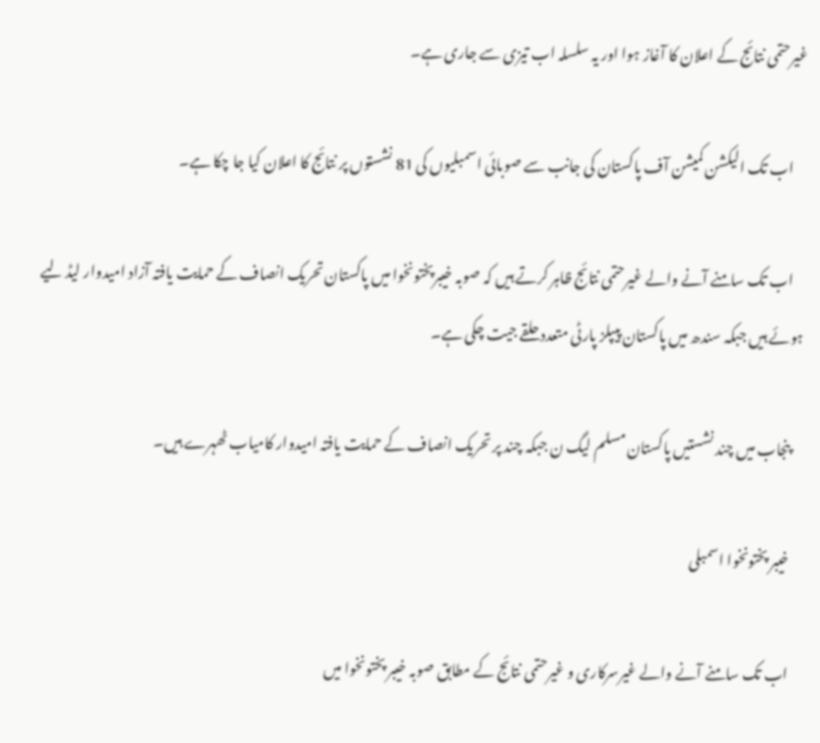غیرحتمی نتائج کے اعلان کا آغاز ہوا اور یہ سلسلہ اب تیزی سے جاری ہے۔

    اب تک الیکشن کمیشن آف پاکستان کی جانب سے صوبائی اسمبلیوں کی 81 نشستوں پر نتائج کا اعلان کیا جا چکا ہے۔

    اب تک سامنے آنے والے غیرحتمی نتائج ظاہر کرتے ہیں کہ صوبہ خیبرپختونخوا میں پاکستان تحریک انصاف کے حمایت یافتہ آزاد امیدوار لیڈ لیے ہوئے ہیں جبکہ سندھ میں پاکستان پیپلز پارٹی متعدد حلقے جیت چکی ہے۔

    پنجاب میں چند نشستیں پاکستان مسلم لیگ ن جبکہ چند پر تحریک انصاف کے حمایت یافتہ امیدوار کامیاب ٹھہرے ہیں۔

    خیبر پختونخوا اسمبلی

    اب تک سامنے آنے والے غیرسرکاری و غیرحتمی نتائج کے مطابق صوبہ خیبر پختونخوا میں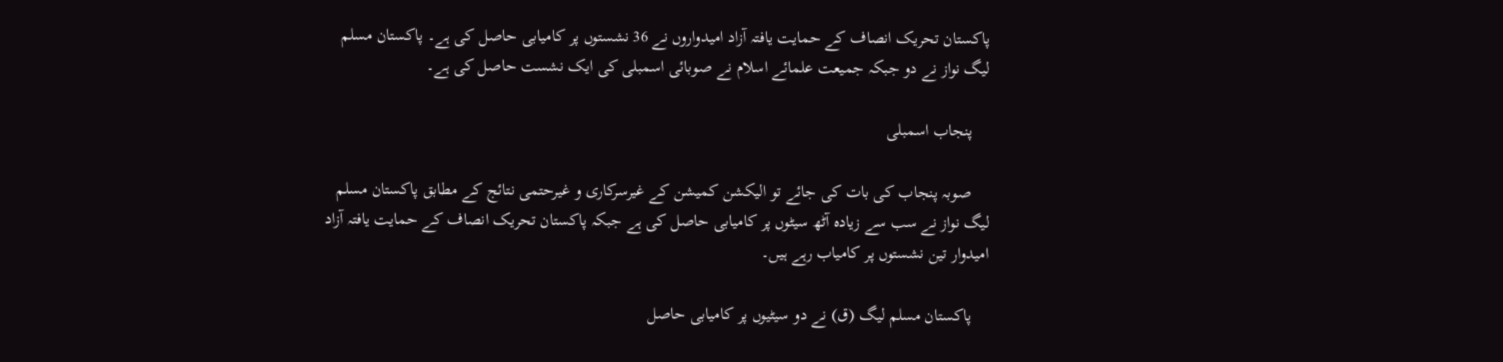پاکستان تحریک انصاف کے حمایت یافتہ آزاد امیدواروں نے 36 نشستوں پر کامیابی حاصل کی ہے۔ پاکستان مسلم لیگ نواز نے دو جبکہ جمیعت علمائے اسلام نے صوبائی اسمبلی کی ایک نشست حاصل کی ہے۔

    پنجاب اسمبلی

    صوبہ پنجاب کی بات کی جائے تو الیکشن کمیشن کے غیرسرکاری و غیرحتمی نتائج کے مطابق پاکستان مسلم لیگ نواز نے سب سے زیادہ آٹھ سیٹوں پر کامیابی حاصل کی ہے جبکہ پاکستان تحریک انصاف کے حمایت یافتہ آزاد امیدوار تین نشستوں پر کامیاب رہے ہیں۔

    پاکستان مسلم لیگ (ق) نے دو سیٹیوں پر کامیابی حاصل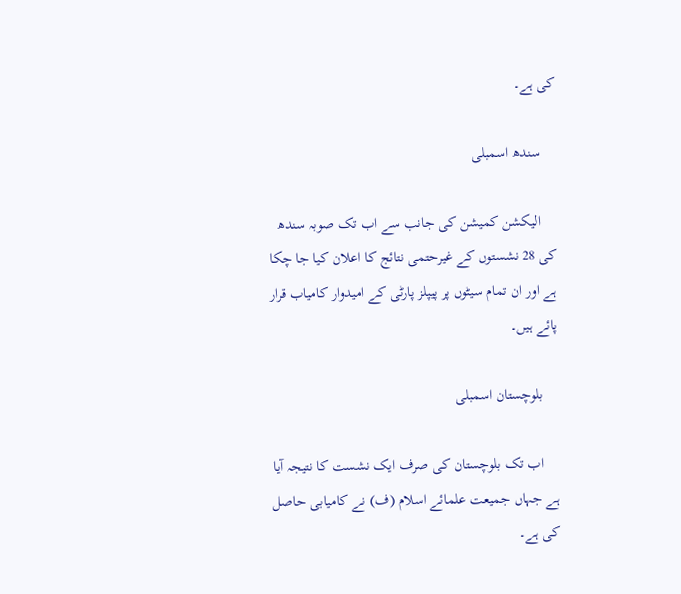کی ہے۔

    سندھ اسمبلی

    الیکشن کمیشن کی جانب سے اب تک صوبہ سندھ کی 28 نشستوں کے غیرحتمی نتائج کا اعلان کیا جا چکا ہے اور ان تمام سیٹوں پر پیپلز پارٹی کے امیدوار کامیاب قرار پائے ہیں۔

    بلوچستان اسمبلی

    اب تک بلوچستان کی صرف ایک نشست کا نتیجہ آیا ہے جہاں جمیعت علمائے اسلام (ف) نے کامیابی حاصل کی ہے۔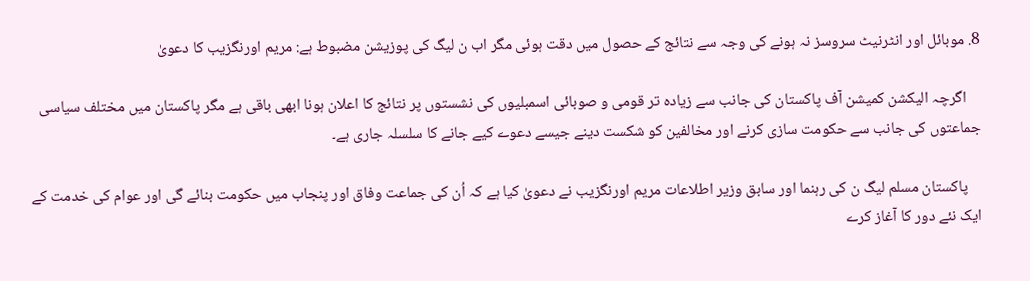8. موبائل اور انٹرنیٹ سروسز نہ ہونے کی وجہ سے نتائج کے حصول میں دقت ہوئی مگر اب ن لیگ کی پوزیشن مضبوط ہے: مریم اورنگزیب کا دعویٰ

    اگرچہ الیکشن کمیشن آف پاکستان کی جانب سے زیادہ تر قومی و صوبائی اسمبلیوں کی نشستوں پر نتائج کا اعلان ہونا ابھی باقی ہے مگر پاکستان میں مختلف سیاسی جماعتوں کی جانب سے حکومت سازی کرنے اور مخالفین کو شکست دینے جیسے دعوے کیے جانے کا سلسلہ جاری ہے۔

    پاکستان مسلم لیگ ن کی رہنما اور سابق وزیر اطلاعات مریم اورنگزیب نے دعویٰ کیا ہے کہ اُن کی جماعت وفاق اور پنجاب میں حکومت بنائے گی اور عوام کی خدمت کے ایک نئے دور کا آغاز کرے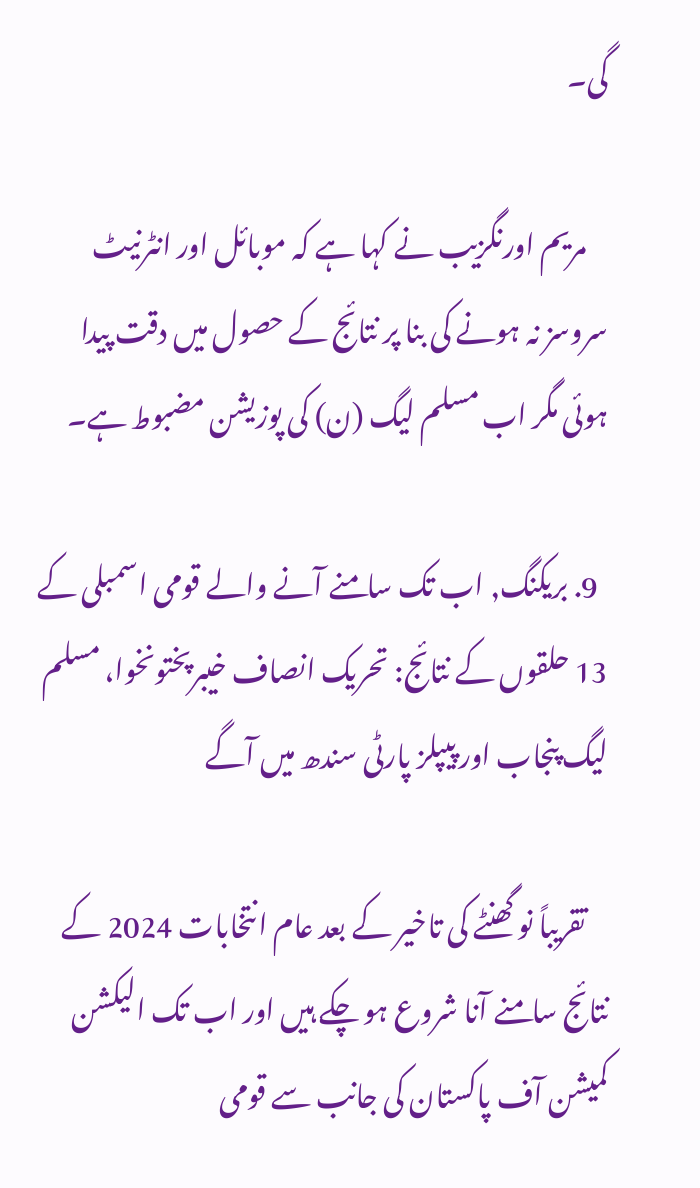گی۔

    مریم اورنگزیب نے کہا ہے کہ موبائل اور انٹرنیٹ سروسز نہ ہونے کی بنا پر نتائج کے حصول میں دقت پیدا ہوئی مگر اب مسلم لیگ (ن) کی پوزیشن مضبوط ہے۔

  9. بریکنگ, اب تک سامنے آنے والے قومی اسمبلی کے 13 حلقوں کے نتائج: تحریک انصاف خیبرپختونخوا، مسلم لیگ پنجاب اور پیپلز پارٹی سندھ میں آگے

    تقریباً نو گھنٹے کی تاخیر کے بعد عام انتخابات 2024 کے نتائج سامنے آنا شروع ہو چکے ہیں اور اب تک الیکشن کمیشن آف پاکستان کی جانب سے قومی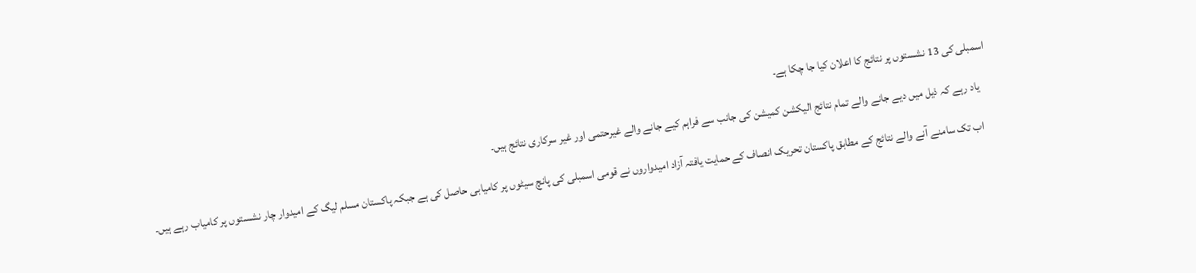اسمبلی کی 13 نشستوں پر نتائج کا اعلان کیا جا چکا ہے۔

    یاد رہے کہ ذیل میں دیے جانے والے تمام نتائج الیکشن کمیشن کی جانب سے فراہم کیے جانے والے غیرحتمی اور غیر سرکاری نتائج ہیں۔

    اب تک سامنے آنے والے نتائج کے مطابق پاکستان تحریک انصاف کے حمایت یافتہ آزاد امیدواروں نے قومی اسمبلی کی پانچ سیٹوں پر کامیابی حاصل کی ہے جبکہ پاکستان مسلم لیگ کے امیدوار چار نشستوں پر کامیاب رہے ہیں۔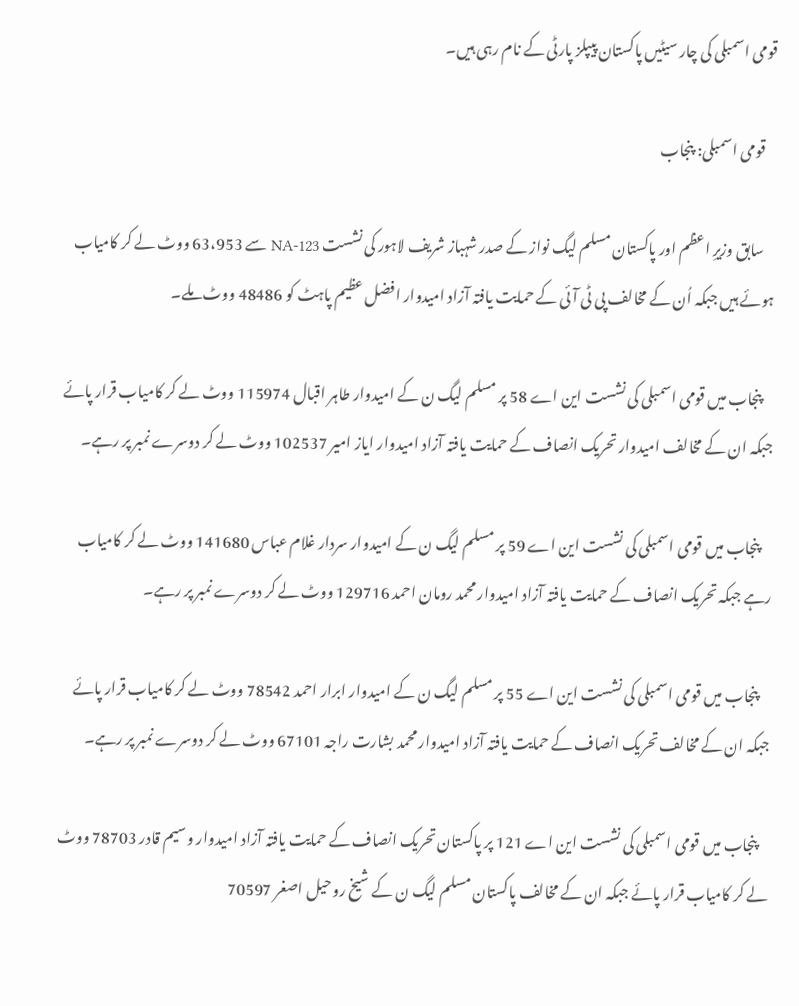قومی اسمبلی کی چار سیٹیں پاکستان پیپلز پارٹی کے نام رہی ہیں۔

    قومی اسمبلی: پنجاب

    سابق وزیرِ اعظم اور پاکستان مسلم لیگ نواز کے صدر شہباز شریف لاہور کی نشست 123-NA سے 63،953 ووٹ لے کر کامیاب ہوئے ہیں جبکہ اُن کے مخالف پی ٹی آئی کے حمایت یافتہ آزاد امیدوار افضل عظیم پاہٹ کو 48486 ووٹ ملے۔

    پنجاب میں قومی اسمبلی کی نشست این اے 58 پر مسلم لیگ ن کے امیدوار طاہر اقبال 115974 ووٹ لے کر کامیاب قرار پائے جبکہ ان کے مخالف امیدوار تحریک انصاف کے حمایت یافتہ آزاد امیدوار ایاز امیر 102537 ووٹ لے کر دوسرے نمبر پر رہے۔

    پنجاب میں قومی اسمبلی کی نشست این اے 59 پر مسلم لیگ ن کے امیدوار سردار غلام عباس 141680 ووٹ لے کر کامیاب رہے جبکہ تحریک انصاف کے حمایت یافتہ آزاد امیدوار محمد رومان احمد 129716 ووٹ لے کر دوسرے نمبر پر رہے۔

    پنجاب میں قومی اسمبلی کی نشست این اے 55 پر مسلم لیگ ن کے امیدوار ابرار احمد 78542 ووٹ لے کر کامیاب قرار پائے جبکہ ان کے مخالف تحریک انصاف کے حمایت یافتہ آزاد امیدوار محمد بشارت راجہ 67101 ووٹ لے کر دوسرے نمبر پر رہے۔

    پنجاب میں قومی اسمبلی کی نشست این اے 121 پر پاکستان تحریک انصاف کے حمایت یافتہ آزاد امیدوار وسیم قادر 78703 ووٹ لے کر کامیاب قرار پائے جبکہ ان کے مخالف پاکستان مسلم لیگ ن کے شیخ روحیل اصغر 70597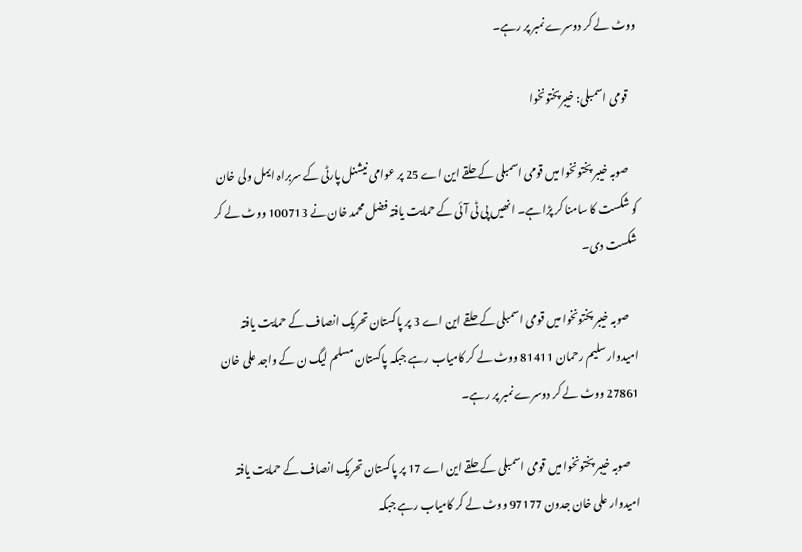ووٹ لے کر دوسرے نمبر پر رہے۔

    قومی اسمبلی: خیبرپختونخوا

    صوبہ خیبر پختونخوا میں قومی اسمبلی کے حلقے این اے 25 پر عوامی نیشنل پارٹی کے سربراہ ایمل ولی خان کو شکست کا سامنا کر پڑا ہے۔ انھیں پی ٹی آئی کے حمایت یافتہ فضل محمد خان نے 100713 ووٹ لے کر شکست دی۔

    صوبہ خیبر پختونخوا میں قومی اسمبلی کے حلقے این اے 3 پر پاکستان تحریک انصاف کے حمایت یافتہ امیدوار سلیم رحمان 81411 ووٹ لے کر کامیاب رہے جبکہ پاکستان مسلم لیگ ن کے واجد علی خان 27861 ووٹ لے کر دوسرے نمبر پر رہے۔

    صوبہ خیبر پختونخوا میں قومی اسمبلی کے حلقے این اے 17 پر پاکستان تحریک انصاف کے حمایت یافتہ امیدوار علی خان جدون 97177 ووٹ لے کر کامیاب رہے جبکہ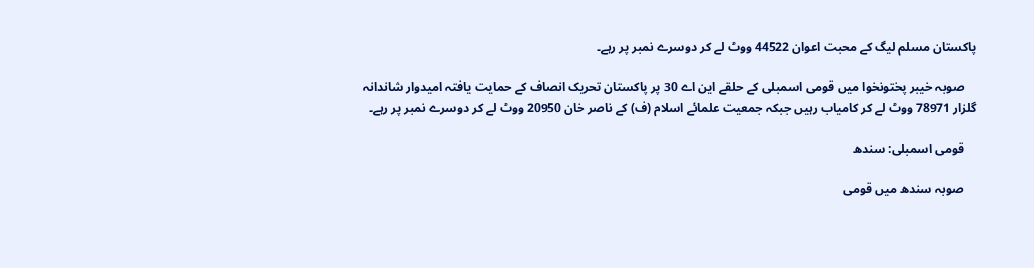پاکستان مسلم لیگ کے محبت اعوان 44522 ووٹ لے کر دوسرے نمبر پر رہے۔

    صوبہ خیبر پختونخوا میں قومی اسمبلی کے حلقے این اے 30 پر پاکستان تحریک انصاف کے حمایت یافتہ امیدوار شاندانہ گلزار 78971 ووٹ لے کر کامیاب رہیں جبکہ جمعیت علمائے اسلام (ف) کے ناصر خان 20950 ووٹ لے کر دوسرے نمبر پر رہے۔

    قومی اسمبلی: سندھ

    صوبہ سندھ میں قومی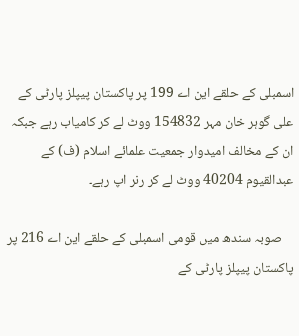اسمبلی کے حلقے این اے 199 پر پاکستان پیپلز پارٹی کے علی گوہر خان مہر 154832 ووٹ لے کر کامیاب رہے جبکہ ان کے مخالف امیدوار جمعیت علمائے اسلام (ف) کے عبدالقیوم 40204 ووٹ لے کر رنر اپ رہے۔

    صوبہ سندھ میں قومی اسمبلی کے حلقے این اے 216 پر پاکستان پیپلز پارٹی کے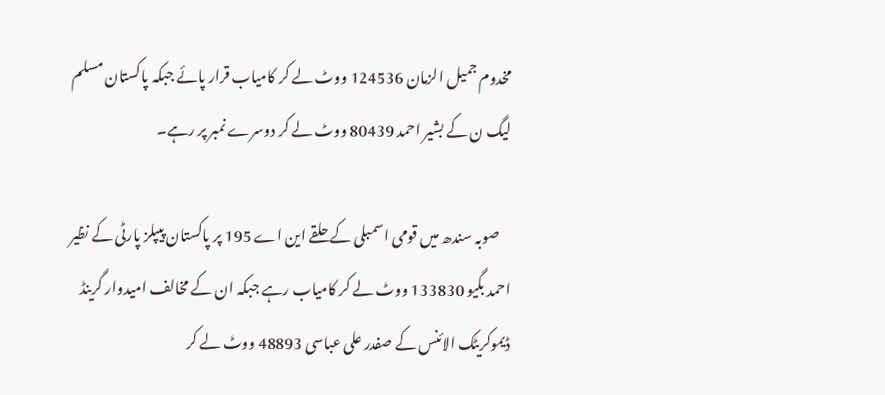مخدوم جمیل الزمان 124536 ووٹ لے کر کامیاب قرار پائے جبکہ پاکستان مسلم لیگ ن کے بشیر احمد 80439 ووٹ لے کر دوسرے نمبر پر رہے۔

    صوبہ سندھ میں قومی اسمبلی کے حلقے این اے 195 پر پاکستان پیپلز پارٹی کے نظیر احمد بگیو 133830 ووٹ لے کر کامیاب رہے جبکہ ان کے مخالف امیدوار گرینڈ ڈیموکریٹک الائنس کے صفدر علی عباسی 48893 ووٹ لے کر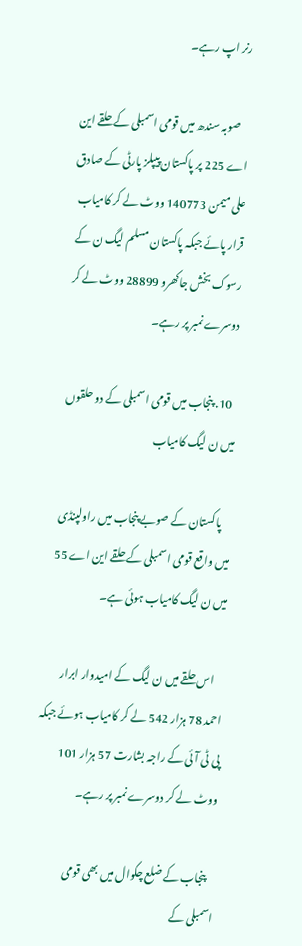رنر اپ رہے۔

    صوبہ سندھ میں قومی اسمبلی کے حلقے این اے 225 پر پاکستان پیپلز پارٹی کے صادق علی میمن 140773 ووٹ لے کر کامیاب قرار پائے جبکہ پاکستان مسلم لیگ ن کے رسوک بخش جاکھرو 28899 ووٹ لے کر دوسرے نمبر پر رہے۔

  10. پنجاب میں قومی اسمبلی کے دو حلقوں میں ن لیگ کامیاب

    پاکستان کے صوبے پنجاب میں راولپنڈی میں واقع قومی اسمبلی کے حلقے این اے 55 میں ن لیگ کامیاب ہوئی ہے۔

    اس حلقے میں ن لیگ کے امیدوار ابرار احمد 78 ہزار 542 لے کر کامیاب ہوئے جبکہ پی ٹی آئی کے راجہ بشارت 57 ہزار 101 ووٹ لے کر دوسرے نمبر پر رہے۔

    پنجاب کے ضلع چکوال میں بھی قومی اسمبلی کے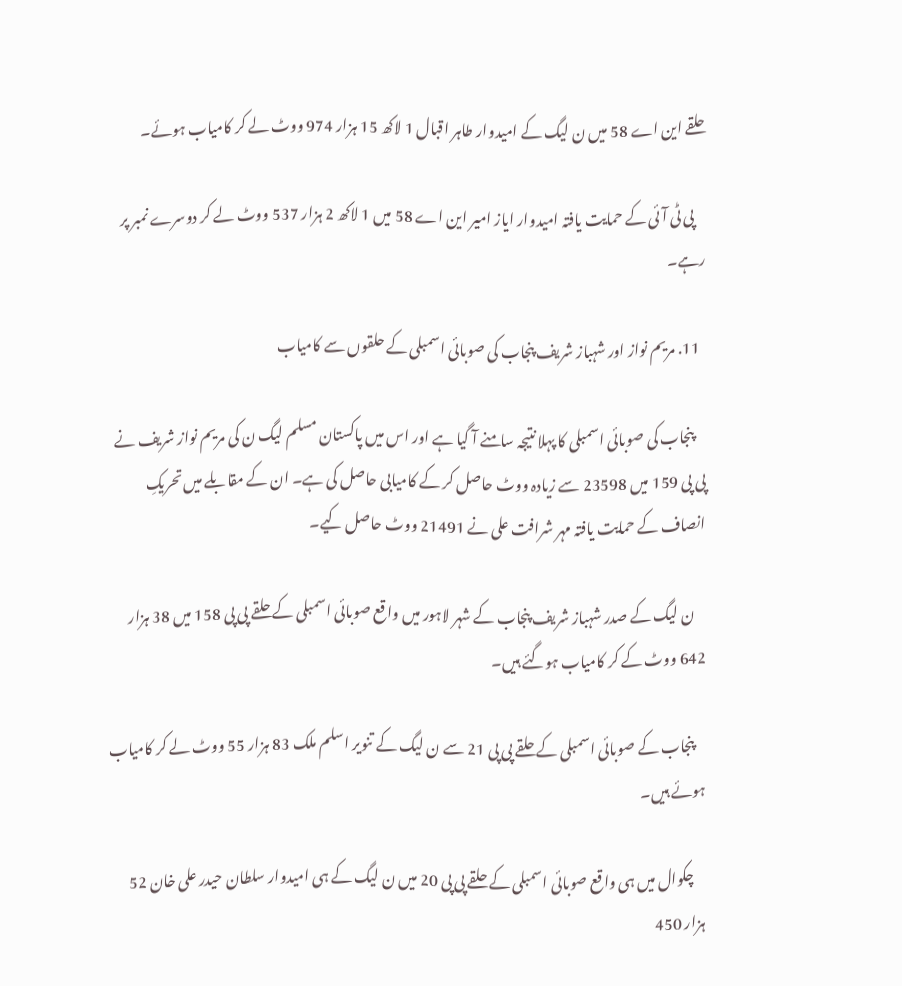حلقے این اے 58 میں ن لیگ کے امیدوار طاہر اقبال 1 لاکھ 15 ہزار 974 ووٹ لے کر کامیاب ہوئے۔

    پی ٹی آئی کے حمایت یافتہ امیدوار ایاز امیر این اے 58 میں 1 لاکھ 2 ہزار 537 ووٹ لے کر دوسرے نمبر پر رہے۔

  11. مریم نواز اور شہباز شریف پنجاب کی صوبائی اسمبلی کے حلقوں سے کامیاب

    پنجاب کی صوبائی اسمبلی کا پہلا نتیجہ سامنے آ گیا ہے اور اس میں پاکستان مسلم لیگ ن کی مریم نواز شریف نے پی پی 159 میں 23598 سے زیادہ ووٹ حاصل کر کے کامیابی حاصل کی ہے۔ ان کے مقابلے میں تحریکِ انصاف کے حمایت یافتہ مہر شرافت علی نے 21491 ووٹ حاصل کیے۔

    ن لیگ کے صدر شہباز شریف پنجاب کے شہر لاہور میں واقع صوبائی اسمبلی کے حلقے پی پی 158 میں 38 ہزار 642 ووٹ کے کر کامیاب ہوگئے ہیں۔

    پنجاب کے صوبائی اسمبلی کے حلقے پی پی 21 سے ن لیگ کے تنویر اسلم ملک 83 ہزار 55 ووٹ لے کر کامیاب ہوئے ہیں۔

    چکوال میں ہی واقع صوبائی اسمبلی کے حلقے پی پی 20 میں ن لیگ کے ہی امیدوار سلطان حیدر علی خان 52 ہزار 450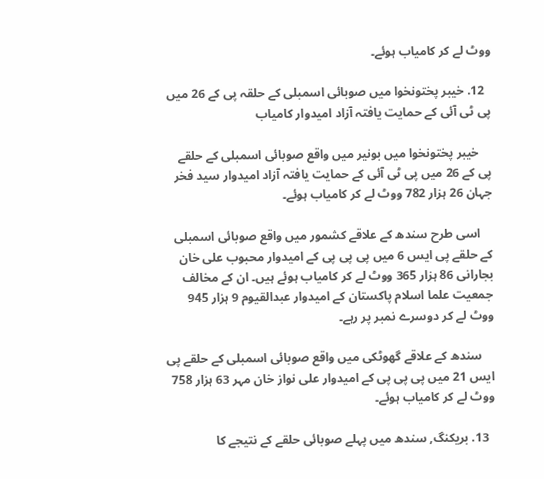ووٹ لے کر کامیاب ہوئے۔

  12. خیبر پختونخوا میں صوبائی اسمبلی کے حلقہ پی کے 26 میں پی ٹی آئی کے حمایت یافتہ آزاد امیدوار کامیاب

    خیبر پختونخوا میں بونیر میں واقع صوبائی اسمبلی کے حلقے پی کے 26 میں پی ٹی آئی کے حمایت یافتہ آزاد امیدوار سید فخر جہان 26 ہزار 782 ووٹ لے کر کامیاب ہوئے۔

    اسی طرح سندھ کے علاقے کشمور میں واقع صوبائی اسمبلی کے حلقے پی ایس 6 میں پی پی پی کے امیدوار محبوب علی خان بجارانی 86 ہزار 365 ووٹ لے کر کامیاب ہوئے ہیں۔ ان کے مخالف جمعیت علما اسلام پاکستان کے امیدوار عبدالقیوم 9 ہزار 945 ووٹ لے کر دوسرے نمبر پر رہے۔

    سندھ کے علاقے گھوٹکی میں واقع صوبائی اسمبلی کے حلقے پی ایس 21 میں پی پی پی کے امیدوار علی نواز خان مہر 63 ہزار 758 ووٹ لے کر کامیاب ہوئے۔

  13. بریکنگ, سندھ میں پہلے صوبائی حلقے کے نتیجے کا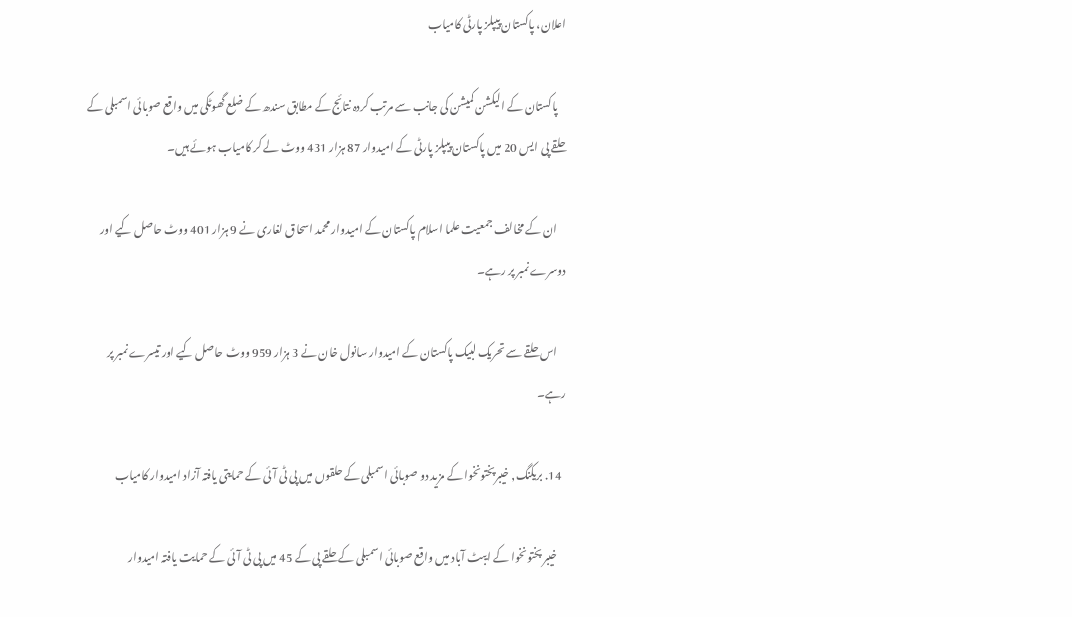اعلان، پاکستان پیپلز پارٹی کامیاب

    پاکستان کے الیکشن کمیشن کی جانب سے مرتب کردہ نتائج کے مطابق سندھ کے ضلع گھوٹکی میں واقع صوبائی اسمبلی کے حلقے پی ایس 20 میں پاکستان پیپلز پارٹی کے امیدوار 87 ہزار 431 ووٹ لے کر کامیاب ہوئے ہیں۔

    ان کے مخالف جمعیت علما اسلام پاکستان کے امیدوار محمد اسحاق لغاری نے 9 ہزار 401 ووٹ حاصل کیے اور دوسرے نمبر پر رہے۔

    اس حلقے سے تحریک لبیک پاکستان کے امیدوار سانول خان نے 3 ہزار 959 ووٹ حاصل کیے اور تیسرے نمبر پر رہے۔

  14. بریکنگ, خیبرپختونخوا کے مزید دو صوبائی اسمبلی کے حلقوں میں پی ٹی آئی کے حمایتی یافتہ آزاد امیدوار کامیاب

    خیبر پختونخوا کے ایبٹ آباد میں واقع صوبائی اسمبلی کے حلقے پی کے 45 میں پی ٹی آئی کے حمایت یافتہ امیدوار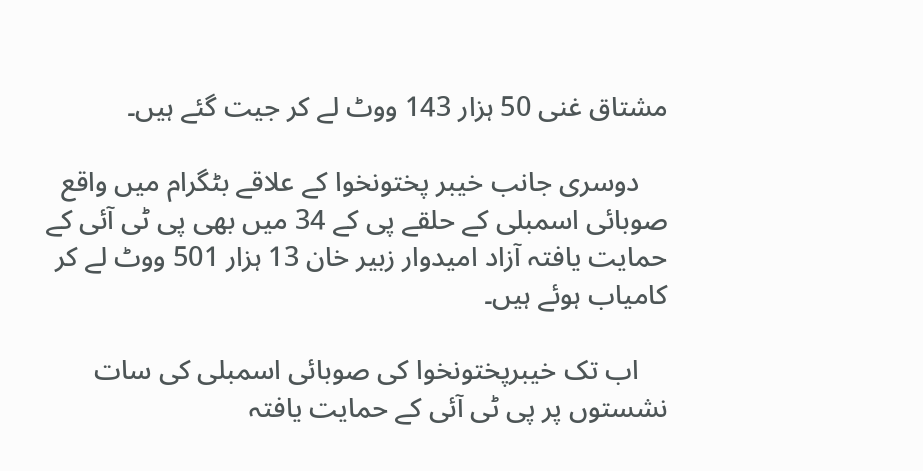مشتاق غنی 50 ہزار 143 ووٹ لے کر جیت گئے ہیں۔

    دوسری جانب خیبر پختونخوا کے علاقے بٹگرام میں واقع صوبائی اسمبلی کے حلقے پی کے 34 میں بھی پی ٹی آئی کے حمایت یافتہ آزاد امیدوار زبیر خان 13 ہزار 501 ووٹ لے کر کامیاب ہوئے ہیں۔

    اب تک خیبرپختونخوا کی صوبائی اسمبلی کی سات نشستوں پر پی ٹی آئی کے حمایت یافتہ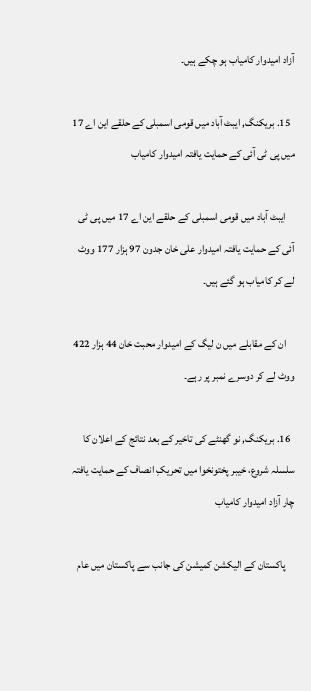آزاد امیدوار کامیاب ہو چکے ہیں۔

  15. بریکنگ, ایبٹ آباد میں قومی اسمبلی کے حلقے این اے 17 میں پی ٹی آئی کے حمایت یافتہ امیدوار کامیاب

    ایبٹ آباد میں قومی اسمبلی کے حلقے این اے 17 میں پی ٹی آئی کے حمایت یافتہ امیدوار علی خان جدون 97 ہزار 177 ووٹ لے کر کامیاب ہو گئے ہیں۔

    ان کے مقابلے میں ن لیگ کے امیدوار محبت خان 44 ہزار 422 ووٹ لے کر دوسرے نمبر پر رہے۔

  16. بریکنگ, نو گھنٹے کی تاخیر کے بعد نتائج کے اعلان کا سلسلہ شروع، خیبر پختونخوا میں تحریکِ انصاف کے حمایت یافتہ چار آزاد امیدوار کامیاب

    پاکستان کے الیکشن کمیشن کی جانب سے پاکستان میں عام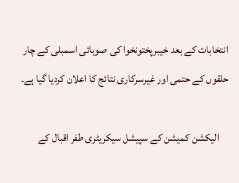انتخابات کے بعد خیبرپختونخوا کی صوبائی اسمبلی کے چار حلقوں کے حتمی اور غیرسرکاری نتائج کا اعلان کردیا گیا ہے۔

    الیکشن کمیشن کے سپیشل سیکریٹری طفر اقبال کے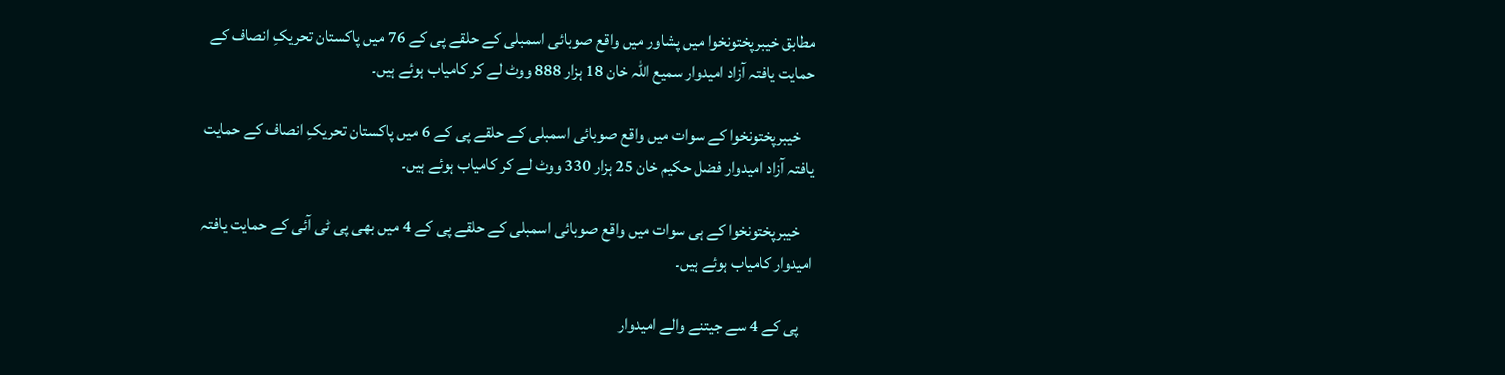مطابق خیبرپختونخوا میں پشاور میں واقع صوبائی اسمبلی کے حلقے پی کے 76 میں پاکستان تحریکِ انصاف کے حمایت یافتہ آزاد امیدوار سمیع اللہ خان 18 ہزار 888 ووٹ لے کر کامیاب ہوئے ہیں۔

    خیبرپختونخوا کے سوات میں واقع صوبائی اسمبلی کے حلقے پی کے 6 میں پاکستان تحریکِ انصاف کے حمایت یافتہ آزاد امیدوار فضل حکیم خان 25 ہزار 330 ووٹ لے کر کامیاب ہوئے ہیں۔

    خیبرپختونخوا کے ہی سوات میں واقع صوبائی اسمبلی کے حلقے پی کے 4 میں بھی پی ٹی آئی کے حمایت یافتہ امیدوار کامیاب ہوئے ہیں۔

    پی کے 4 سے جیتنے والے امیدوار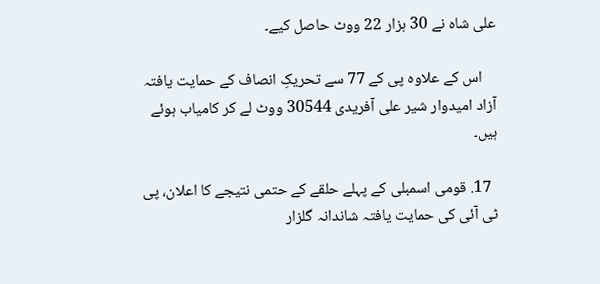علی شاہ نے 30 ہزار 22 ووٹ حاصل کیے۔

    اس کے علاوہ پی کے 77 سے تحریکِ انصاف کے حمایت یافتہ آزاد امیدوار شیر علی آفریدی 30544 ووٹ لے کر کامیاب ہوئے ہیں۔

  17. قومی اسمبلی کے پہلے حلقے کے حتمی نتیجے کا اعلان، پی ٹی آئی کی حمایت یافتہ شاندانہ گلزار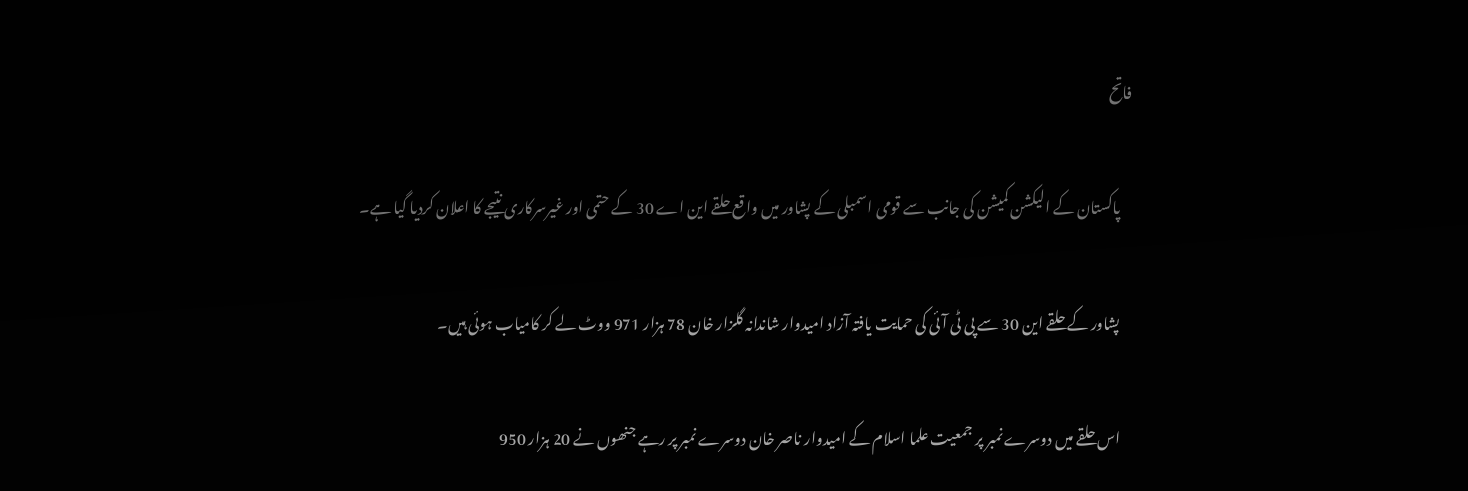فاتح

    پاکستان کے الیکشن کمیشن کی جانب سے قومی اسمبلی کے پشاور میں واقع حلقے این اے 30 کے حتمی اور غیرسرکاری نتیجے کا اعلان کردیا گیا ہے۔

    پشاور کے حلقے این 30 سے پی ٹی آئی کی حمایت یافتہ آزاد امیدوار شاندانہ گلزار خان 78 ہزار 971 ووٹ لے کر کامیاب ہوئی ہیں۔

    اس حلقے میں دوسرے نمبر پر جمعیت علما اسلام کے امیدوار ناصر خان دوسرے نمبر پر رہے جنھوں نے 20 ہزار 950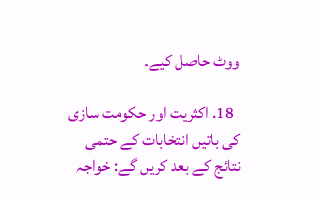ووٹ حاصل کیے۔

  18. اکثریت اور حکومت سازی کی باتیں انتخابات کے حتمی نتائج کے بعد کریں گے: خواجہ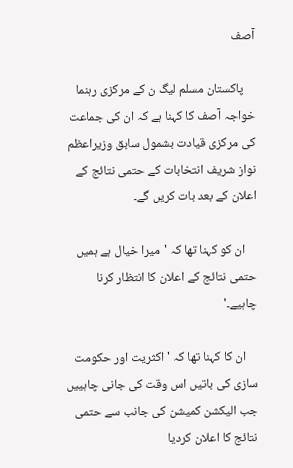آصف

    پاکستان مسلم لیگ ن کے مرکزی رہنما خواجہ آصف کا کہنا ہے کہ ان کی جماعت کی مرکزی قیادت بشمول سابق وزیراعظم نواز شریف انتخابات کے حتمی نتائج کے اعلان کے بعد بات کریں گے۔

    ان کو کہنا تھا کہ 'میرا خیال ہے ہمیں حتمی نتائج کے اعلان کا انتظار کرنا چاہیے۔'

    ان کا کہنا تھا کہ 'اکثریت اور حکومت سازی کی باتیں اس وقت کی جانی چاہییں جب الیکشن کمیشن کی جانب سے حتمی نتائج کا اعلان کردیا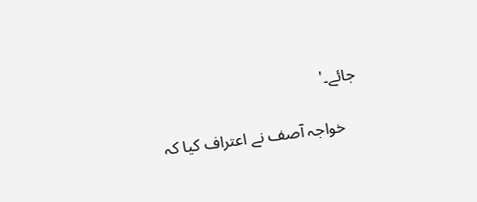جائے۔'

    خواجہ آصف نے اعتراف کیا کہ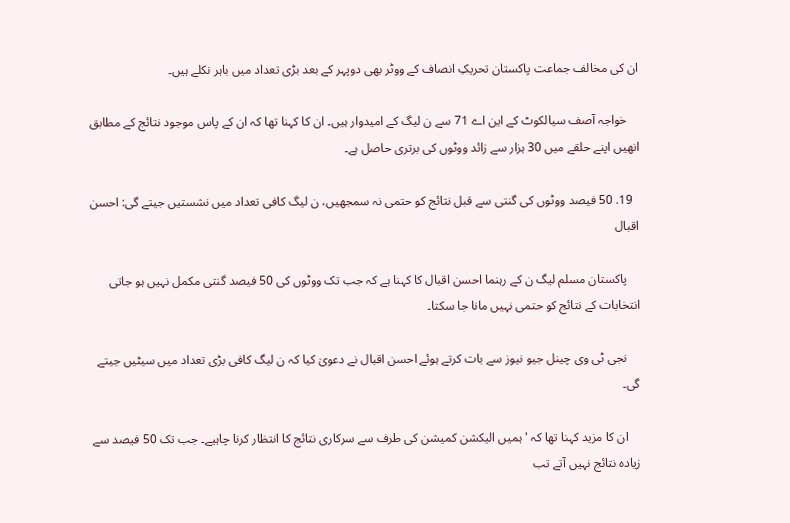ان کی مخالف جماعت پاکستان تحریکِ انصاف کے ووٹر بھی دوپہر کے بعد بڑی تعداد میں باہر نکلے ہیں۔

    خواجہ آصف سیالکوٹ کے این اے 71 سے ن لیگ کے امیدوار ہیں۔ ان کا کہنا تھا کہ ان کے پاس موجود نتائج کے مطابق انھیں اپنے حلقے میں 30 ہزار سے زائد ووٹوں کی برتری حاصل ہے۔

  19. 50 فیصد ووٹوں کی گنتی سے قبل نتائج کو حتمی نہ سمجھیں، ن لیگ کافی تعداد میں نشستیں جیتے گی: احسن اقبال

    پاکستان مسلم لیگ ن کے رہنما احسن اقبال کا کہنا ہے کہ جب تک ووٹوں کی 50 فیصد گنتی مکمل نہیں ہو جاتی انتخابات کے نتائج کو حتمی نہیں مانا جا سکتا۔

    نجی ٹی وی چینل جیو نیوز سے بات کرتے ہوئے احسن اقبال نے دعویٰ کیا کہ ن لیگ کافی بڑی تعداد میں سیٹیں جیتے گی۔

    ان کا مزید کہنا تھا کہ 'ہمیں الیکشن کمیشن کی طرف سے سرکاری نتائج کا انتظار کرنا چاہیے۔ جب تک 50 فیصد سے زیادہ نتائج نہیں آتے تب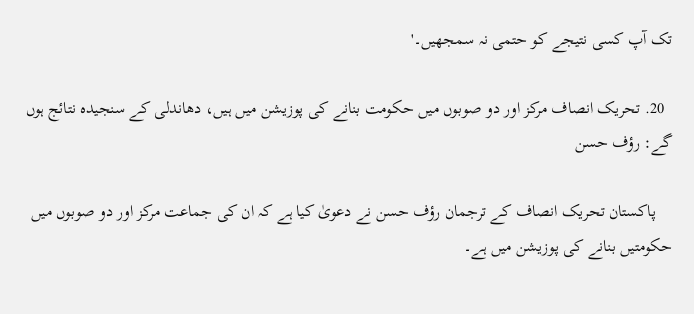تک آپ کسی نتیجے کو حتمی نہ سمجھیں۔'

  20. تحریک انصاف مرکز اور دو صوبوں میں حکومت بنانے کی پوزیشن میں ہیں، دھاندلی کے سنجیدہ نتائج ہوں گے: رؤف حسن

    پاکستان تحریک انصاف کے ترجمان رؤف حسن نے دعویٰ کیا ہے کہ ان کی جماعت مرکز اور دو صوبوں میں حکومتیں بنانے کی پوزیشن میں ہے۔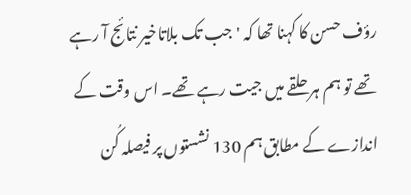رؤف حسن کا کہنا تھا کہ 'جب تک بلاتاخیر نتائج آ رہے تھے تو ہم ہر حلقے میں جیت رہے تھے۔ اس وقت کے اندازے کے مطابق ہم 130 نشستوں پر فیصلہ کُن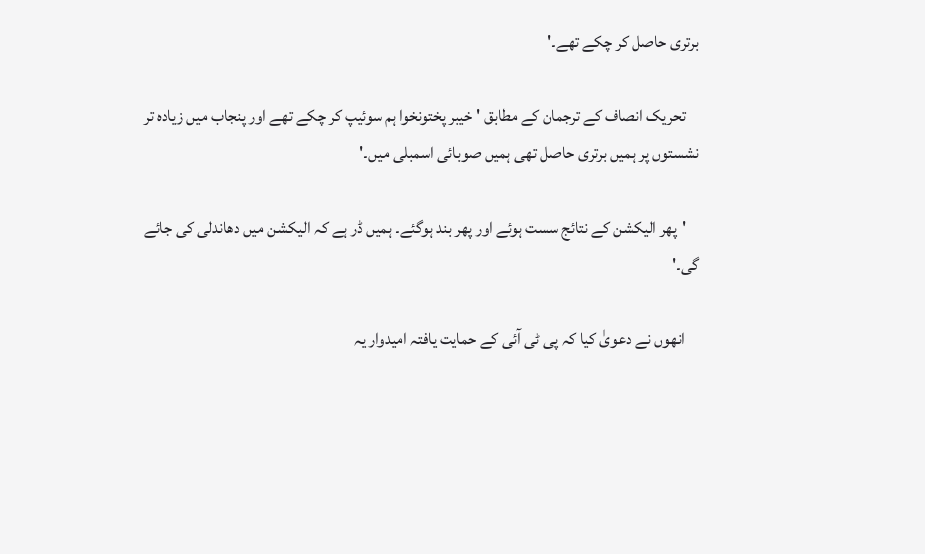برتری حاصل کر چکے تھے۔'

    تحریک انصاف کے ترجمان کے مطابق 'خیبر پختونخوا ہم سوئیپ کر چکے تھے اور پنجاب میں زیادہ تر نشستوں پر ہمیں برتری حاصل تھی ہمیں صوبائی اسمبلی میں۔'

    'پھر الیکشن کے نتائج سست ہوئے اور پھر بند ہوگئے۔ ہمیں ڈر ہے کہ الیکشن میں دھاندلی کی جائے گی۔'

    انھوں نے دعویٰ کیا کہ پی ٹی آئی کے حمایت یافتہ امیدوار یہ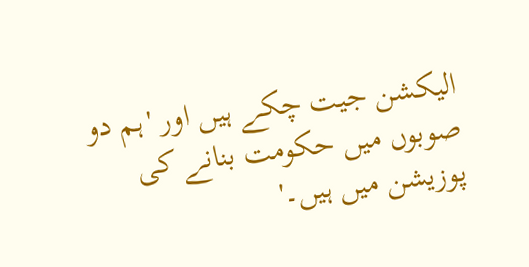الیکشن جیت چکے ہیں اور 'ہم دو صوبوں میں حکومت بنانے کی پوزیشن میں ہیں۔'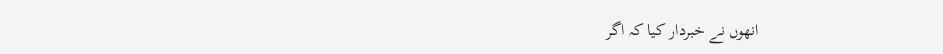انھوں نے خبردار کیا کہ اگر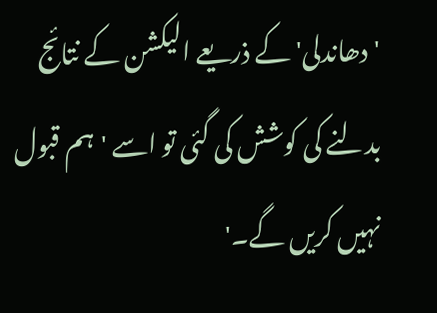'دھاندلی' کے ذریعے الیکشن کے نتائج بدلنے کی کوشش کی گئی تو اسے 'ہم قبول نہیں کریں گے۔'